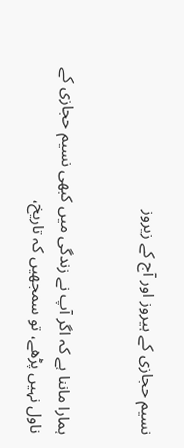نسیم حجازی کے ہیروز اور آج کے زیروز


ہمارا ماننا ہے کہ اگر آپ نے زندگی میں کبھی نسیم حجازی کے ناول نہیں پڑھے، تو سمجھیں کہ تاریخ،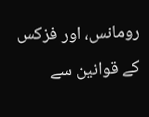رومانس، اور فزکس کے قوانین سے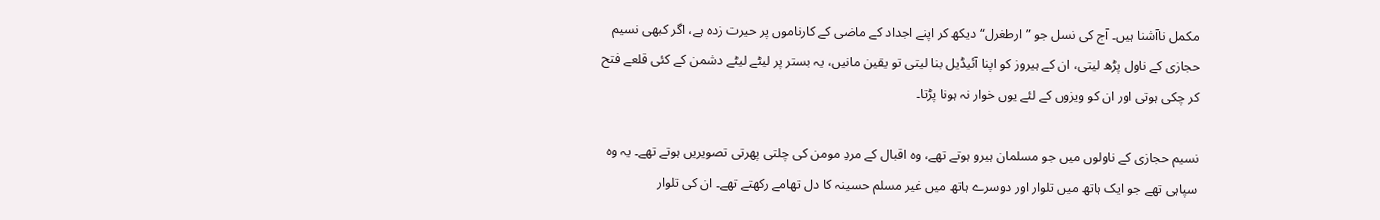مکمل ناآشنا ہیں۔ آج کی نسل جو ”ارطغرل“ دیکھ کر اپنے اجداد کے ماضی کے کارناموں پر حیرت زدہ ہے، اگر کبھی نسیم حجازی کے ناول پڑھ لیتی، ان کے ہیروز کو اپنا آئیڈیل بنا لیتی تو یقین مانیں، یہ بستر پر لیٹے لیٹے دشمن کے کئی قلعے فتح کر چکی ہوتی اور ان کو ویزوں کے لئے یوں خوار نہ ہونا پڑتا۔

نسیم حجازی کے ناولوں میں جو مسلمان ہیرو ہوتے تھے، وہ اقبال کے مردِ مومن کی چلتی پھرتی تصویریں ہوتے تھے۔ یہ وہ سپاہی تھے جو ایک ہاتھ میں تلوار اور دوسرے ہاتھ میں غیر مسلم حسینہ کا دل تھامے رکھتے تھے۔ ان کی تلوار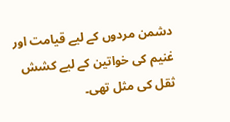دشمن مردوں کے لیے قیامت اور غنیم کی خواتین کے لیے کشش ثقل کی مثل تھی۔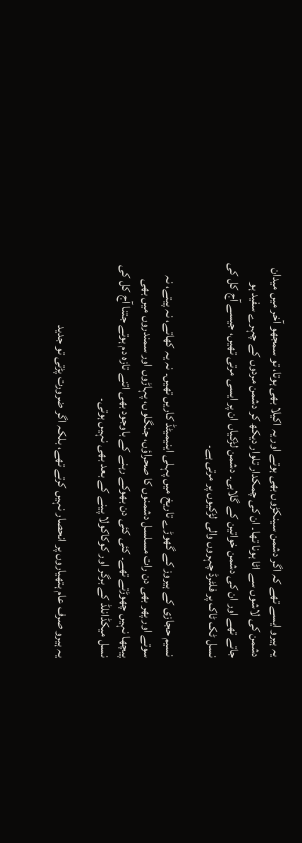یہ ہیرو ایسے تھے کہ اگر دشمن سینکڑوں بھی ہوتے اور یہ اکیلا بھی ہوتا، تو سمجھو آخر میں میدان دشمن کی لاشوں سے اٹا ہونا تھا۔ ان کی چمکدار تلوار دیکھ کر دشمن مردوں کے چہرے سفید ہو جاتے تھے اور ان کی دشمن خواتین کے گلابی۔ دشمن لڑکیاں ان پر ایسی مرتی تھیں، جیسے آج کل کی نسل ٹک ٹاک پر فلٹرڈ چہروں والی لڑکیوں پر مرتی ہے۔

نسیم حجازی کے ہیروز کے گھوڑے تاریخ میں پہلی اینیمیٹڈ کاریں تھیں۔ نہ یہ کھاتے، نہ پیتے، نہ سوتے اور پھر بھی دن رات مسلسل دشمنوں کا صحراؤں، جنگلوں، پہاڑوں اور سمندروں میں بھی پیچھا نہیں چھوڑتے تھے۔ کئی کئی دن بھوکے رہنے کے باوجود بھی اتنے تازہ دم ہوتے جتنا آج کل کی نسل میکڈانلڈ کے برگر اور کوکاکولا پینے کے بعد بھی نہیں ہوتی۔

یہ ہیرو صرف عام ہتھیاروں پر انحصار نہیں کرتے تھے، بلکہ اگر ضرورت پڑتی تو جدید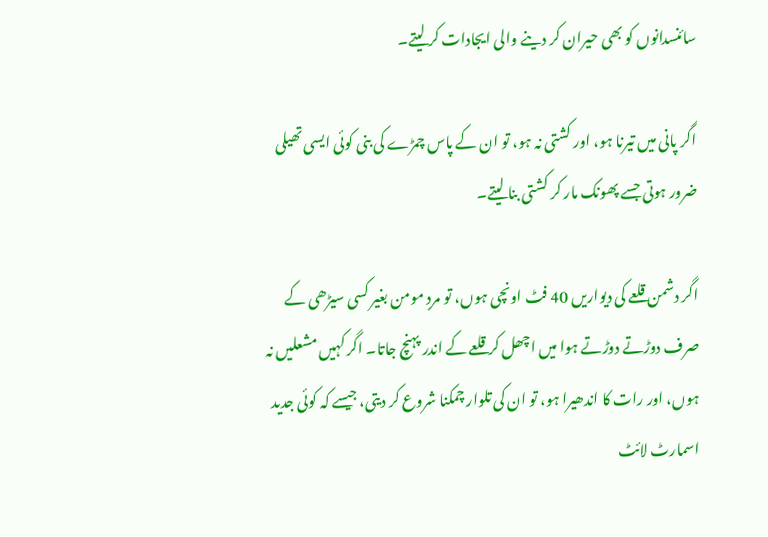سائنسدانوں کو بھی حیران کر دینے والی ایجادات کر لیتے۔

اگر پانی میں تیرنا ہو، اور کشتی نہ ہو، تو ان کے پاس چمڑے کی بنی کوئی ایسی تھیلی ضرور ہوتی جسے پھونک مار کر کشتی بنا لیتے۔

اگر دشمن قلعے کی دیواریں 40 فٹ اونچی ہوں، تو مردِ مومن بغیر کسی سیڑھی کے صرف دوڑتے دوڑتے ہوا میں اچھل کر قلعے کے اندر پہنچ جاتا۔ اگر کہیں مشعلیں نہ ہوں، اور رات کا اندھیرا ہو، تو ان کی تلوار چمکنا شروع کر دیتی، جیسے کہ کوئی جدید اسمارٹ لائٹ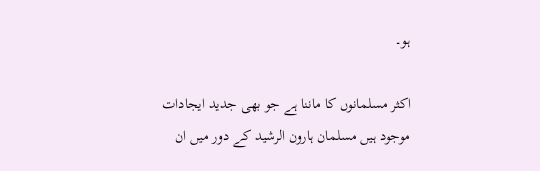ہو۔

اکثر مسلمانوں کا ماننا ہے جو بھی جدید ایجادات موجود ہیں مسلمان ہارون الرشید کے دور میں ان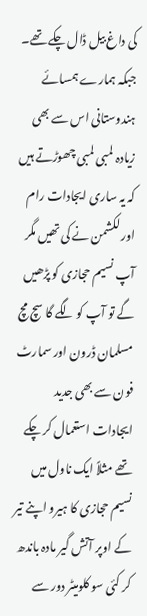کی داغ بیل ڈال چکے تھے۔ جبکہ ہمارے ہمسائے ہندوستانی اس سے بھی زیادہ لمبی لمبی چھوڑتے ہیں کہ یہ ساری ایجادات رام اور لکشمن نے کی تھیں مگر آپ نسیم حجازی کو پڑھیں گے تو آپ کو لگے گا سچ مچ مسلمان ڈرون اور سمارٹ فون سے بھی جدید ایجادات استعمال کر چکے تھے مثلاً ایک ناول میں نسیم حجازی کا ہیرو اپنے تیر کے اوپر آتش گیر مادہ باندھ کر کئی سو کلومیٹر دور سے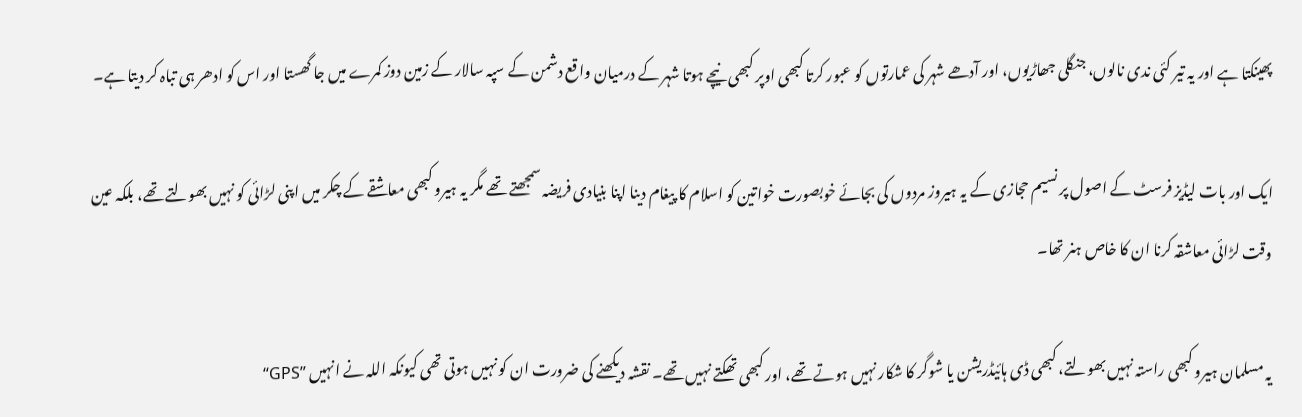پھینکتا ہے اور یہ تیر کئی ندی نالوں، جنگلی جھاڑیوں، اور آدھے شہر کی عمارتوں کو عبور کرتا کبھی اوپر کبھی نیچے ہوتا شہر کے درمیان واقع دشمن کے سپہ سالار کے زمین دوز کمرے میں جا گھستا اور اس کو ادھر ہی تباہ کر دیتا ہے۔

ایک اور بات لیڈیز فرسٹ کے اصول پر نسیم حجازی کے یہ ہیروز مردوں کی بجائے خوبصورت خواتین کو اسلام کا پیغام دینا اپنا بنیادی فریضہ سمجھتے تھے مگر یہ ہیرو کبھی معاشقے کے چکر میں اپنی لڑائی کو نہیں بھولتے تھے، بلکہ عین وقت لڑائی معاشقہ کرنا ان کا خاص ہنر تھا۔

یہ مسلمان ہیرو کبھی راستہ نہیں بھولتے، کبھی ڈی ہائیڈریشن یا شوگر کا شکار نہیں ہوتے تھے، اور کبھی تھکتے نہیں تھے۔ نقشہ دیکھنے کی ضرورت ان کو نہیں ہوتی تھی کیونکہ اللہ نے انہیں ”GPS“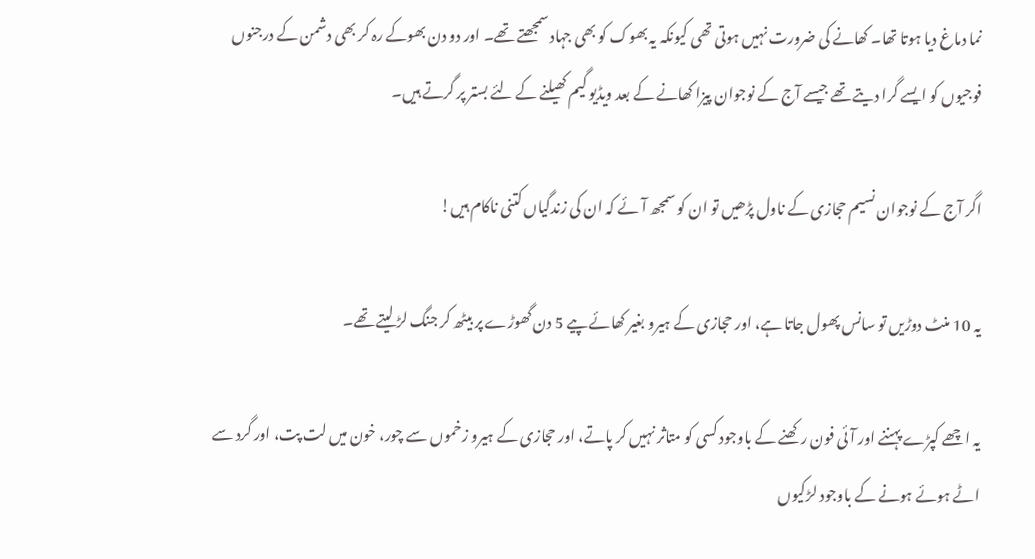نما دماغ دیا ہوتا تھا۔ کھانے کی ضرورت نہیں ہوتی تھی کیونکہ یہ بھوک کو بھی جہاد سمجھتے تھے۔ اور دو دن بھوکے رہ کر بھی دشمن کے درجنوں فوجیوں کو ایسے گرا دیتے تھے جیسے آج کے نوجوان پیزا کھانے کے بعد ویڈیو گیم کھیلنے کے لئے بستر پر گرتے ہیں۔

اگر آج کے نوجوان نسیم حجازی کے ناول پڑھیں تو ان کو سمجھ آئے کہ ان کی زندگیاں کتنی ناکام ہیں!

یہ 10 منٹ دوڑیں تو سانس پھول جاتا ہے، اور حجازی کے ہیرو بغیر کھائے پیے 5 دن گھوڑے پر بیٹھ کر جنگ لڑ لیتے تھے۔

یہ اچھے کپڑے پہننے اور آئی فون رکھنے کے باوجود کسی کو متاثر نہیں کر پاتے، اور حجازی کے ہیرو زخموں سے چور، خون میں لت پت، اور گرد سے اٹے ہوئے ہونے کے باوجود لڑکیوں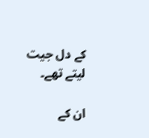کے دل جیت لیتے تھے۔

ان کے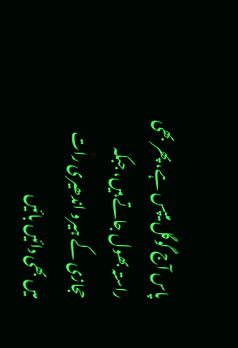پاس آج گوگل میپس ہے، پھر بھی راستہ بھول جاتے ہیں، جبکہ حجازی کے ہیرو اندھیری رات میں بھی دائیں بائیں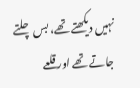نہیں دیکھتے تھے، بس چلتے جاتے تھے اور قلعے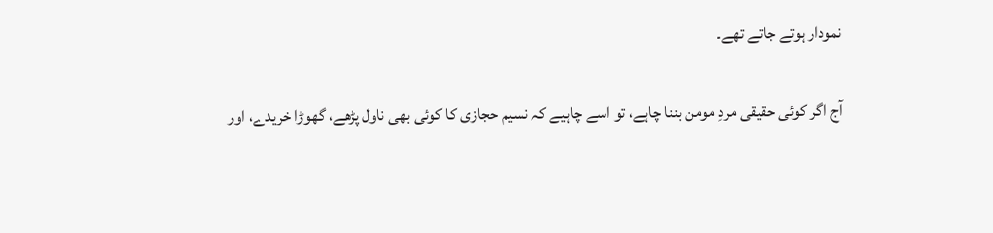نمودار ہوتے جاتے تھے۔

آج اگر کوئی حقیقی مردِ مومن بننا چاہے، تو اسے چاہیے کہ نسیم حجازی کا کوئی بھی ناول پڑھے، گھوڑا خریدے، اور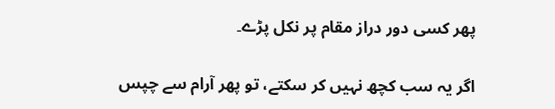پھر کسی دور دراز مقام پر نکل پڑے۔

اگر یہ سب کچھ نہیں کر سکتے، تو پھر آرام سے چپس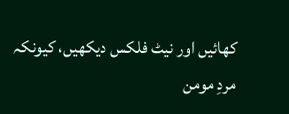کھائیں اور نیٹ فلکس دیکھیں، کیونکہ مردِ مومن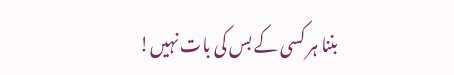بننا ہر کسی کے بس کی بات نہیں!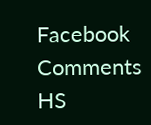Facebook Comments HS